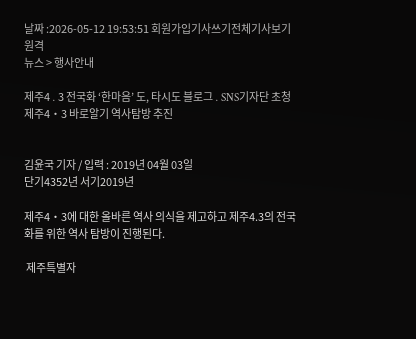날짜 :2026-05-12 19:53:51 회원가입기사쓰기전체기사보기 원격
뉴스 > 행사안내

제주4․3 전국화 ‘한마음’ 도, 타시도 블로그․SNS기자단 초청 제주4‧3 바로알기 역사탐방 추진


김윤국 기자 / 입력 : 2019년 04월 03일
단기4352년 서기2019년

제주4‧3에 대한 올바른 역사 의식을 제고하고 제주4.3의 전국화를 위한 역사 탐방이 진행된다.

 제주특별자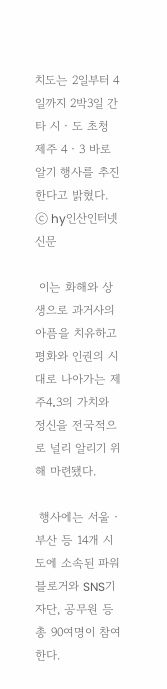치도는 2일부터 4일까지 2박3일 간 타 시‧도 초청 제주 4‧3 바로 알기 행사를 추진한다고 밝혔다.
ⓒ hy인산인터넷신문

 이는 화해와 상생으로 과거사의 아픔을 치유하고 평화와 인권의 시대로 나아가는 제주4․3의 가치와 정신을 전국적으로 널리 알리기 위해 마련됐다.

 행사에는 서울‧부산 등 14개 시도에 소속된 파워블로거와 SNS기자단, 공무원 등 총 90여명이 참여한다.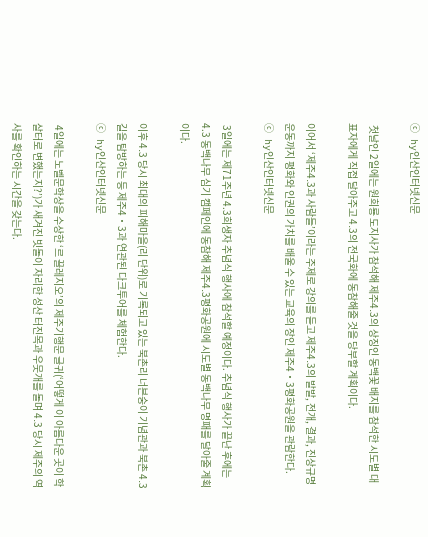ⓒ hy인산인터넷신문

 첫날인 2일에는 원희룡 도지사가 참석해 제주4․3의 상징인 동백꽃 배지를 참석한 시도별 대표자에게 직접 달아주고 4․3의 전국화에 동참해줄 것을 당부할 계획이다.

이어서 ‘제주4․3과 사람들’이라는 주제로 강의를 듣고 제주4․3의 발발, 전개, 결과, 진상규명 운동까지 평화와 인권의 가치를 배울 수 있는 교육의 장인 제주4‧3평화공원을 관람한다.
ⓒ hy인산인터넷신문

 3일에는 제71주년 4.3희생자 추념식 행사에 참석할 예정이다. 추념식 행사가 끝난 후에는 4.3 동백나무 심기 캠페인에 동참해 제주4․3평화공원에 시도별 동백나무 명패를 달아줄 계획이다.

이후 4․3 당시 최대의 피해마을(리 단위)로 기록되고 있는 북촌리 너븐숭이 기념관과 북촌 4․3길을 탐방하는 등 제주4‧3과 연관된 다크투어를 체험한다.
ⓒ hy인산인터넷신문

 4일에는 노벨문학상을 수상한 ‘르 끌레지오’의 제주기행문 글귀(‘어떻게 이 아름다운 곳이 학살터로 변했는지?’)가 새겨진 빗돌이 자리한 성산 터진목과 우뭇개를 돌며 4․3 당시 제주의 역사를 확인하는 시간을 갖는다.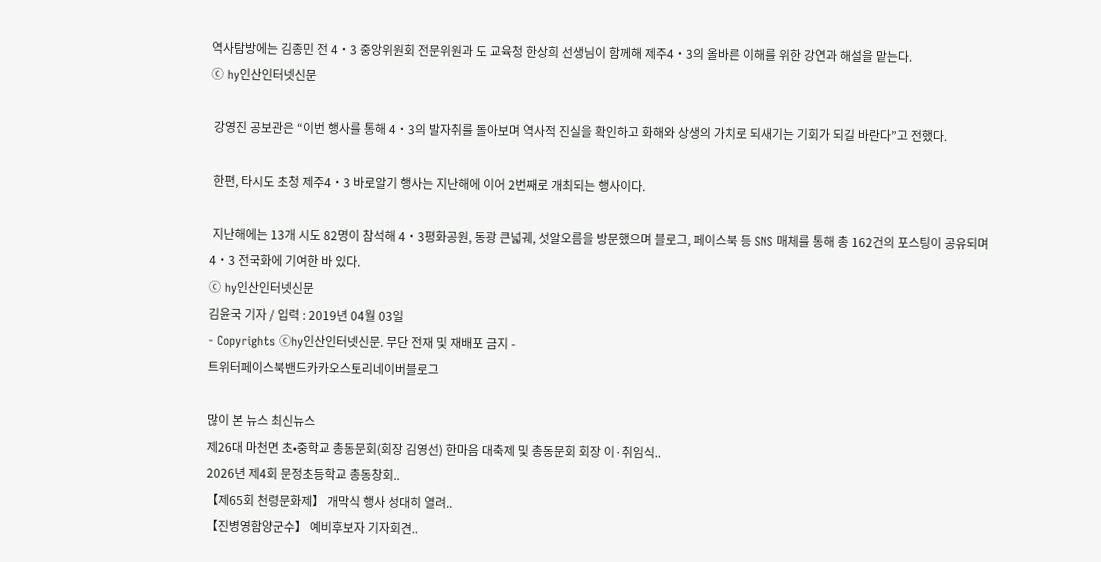역사탐방에는 김종민 전 4‧3 중앙위원회 전문위원과 도 교육청 한상희 선생님이 함께해 제주4‧3의 올바른 이해를 위한 강연과 해설을 맡는다.
ⓒ hy인산인터넷신문

 강영진 공보관은 “이번 행사를 통해 4‧3의 발자취를 돌아보며 역사적 진실을 확인하고 화해와 상생의 가치로 되새기는 기회가 되길 바란다”고 전했다.

 한편, 타시도 초청 제주4‧3 바로알기 행사는 지난해에 이어 2번째로 개최되는 행사이다.

 지난해에는 13개 시도 82명이 참석해 4‧3평화공원, 동광 큰넓궤, 섯알오름을 방문했으며 블로그, 페이스북 등 SNS 매체를 통해 총 162건의 포스팅이 공유되며 4‧3 전국화에 기여한 바 있다.
ⓒ hy인산인터넷신문
김윤국 기자 / 입력 : 2019년 04월 03일
- Copyrights ⓒhy인산인터넷신문. 무단 전재 및 재배포 금지 -
트위터페이스북밴드카카오스토리네이버블로그

많이 본 뉴스 최신뉴스
제26대 마천면 초•중학교 총동문회(회장 김영선) 한마음 대축제 및 총동문회 회장 이·취임식..
2026년 제4회 문정초등학교 총동창회..
【제65회 천령문화제】 개막식 행사 성대히 열려..
【진병영함양군수】 예비후보자 기자회견..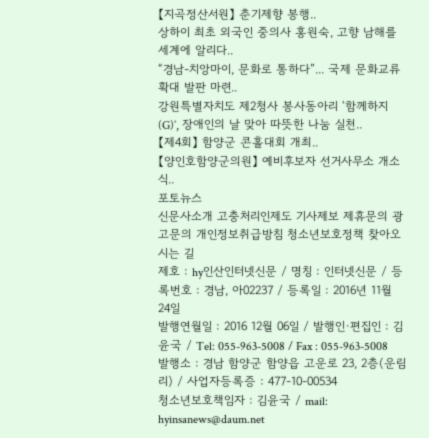【지곡정산서원】 춘기제향 봉행..
상하이 최초 외국인 중의사 홍원숙, 고향 남해를 세계에 알리다..
“경남-치앙마이, 문화로 통하다”... 국제 문화교류 확대 발판 마련..
강원특별자치도 제2청사 봉사동아리 ‘함께하지(G)’, 장애인의 날 맞아 따뜻한 나눔 실천..
【제4회】 함양군 콘홀대회 개최..
【양인호함양군의원】 예비후보자 선거사무소 개소식..
포토뉴스
신문사소개 고충처리인제도 기사제보 제휴문의 광고문의 개인정보취급방침 청소년보호정책 찾아오시는 길
제호 : hy인산인터넷신문 / 명칭 : 인터넷신문 / 등록번호 : 경남, 아02237 / 등록일 : 2016년 11월 24일
발행연월일 : 2016 12월 06일 / 발행인·편집인 : 김윤국 / Tel: 055-963-5008 / Fax : 055-963-5008
발행소 : 경남 함양군 함양읍 고운로 23, 2층(운림리) / 사업자등록증 : 477-10-00534
청소년보호책임자 : 김윤국 / mail: hyinsanews@daum.net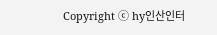Copyright ⓒ hy인산인터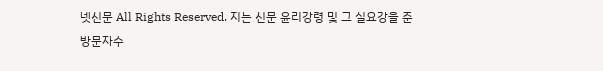넷신문 All Rights Reserved. 지는 신문 윤리강령 및 그 실요강을 준
방문자수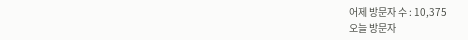어제 방문자 수 : 10,375
오늘 방문자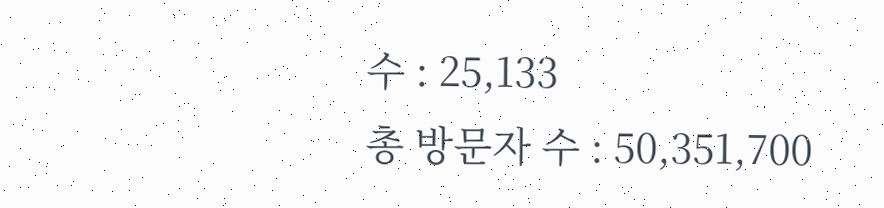수 : 25,133
총 방문자 수 : 50,351,700